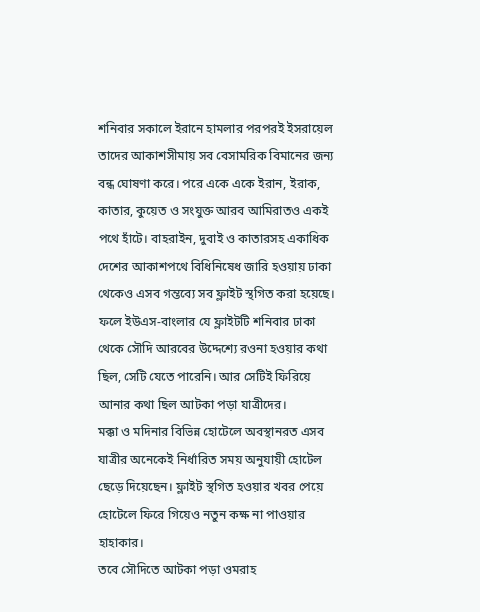শনিবার সকালে ইরানে হামলার পরপরই ইসরায়েল তাদের আকাশসীমায় সব বেসামরিক বিমানের জন্য বন্ধ ঘোষণা করে। পরে একে একে ইরান, ইরাক, কাতার, কুয়েত ও সংযুক্ত আরব আমিরাতও একই পথে হাঁটে। বাহরাইন, দুবাই ও কাতারসহ একাধিক দেশের আকাশপথে বিধিনিষেধ জারি হওয়ায় ঢাকা থেকেও এসব গন্তব্যে সব ফ্লাইট স্থগিত করা হয়েছে। ফলে ইউএস-বাংলার যে ফ্লাইটটি শনিবার ঢাকা থেকে সৌদি আরবের উদ্দেশ্যে রওনা হওয়ার কথা ছিল, সেটি যেতে পারেনি। আর সেটিই ফিরিয়ে আনার কথা ছিল আটকা পড়া যাত্রীদের।
মক্কা ও মদিনার বিভিন্ন হোটেলে অবস্থানরত এসব যাত্রীর অনেকেই নির্ধারিত সময় অনুযায়ী হোটেল ছেড়ে দিয়েছেন। ফ্লাইট স্থগিত হওয়ার খবর পেয়ে হোটেলে ফিরে গিয়েও নতুন কক্ষ না পাওয়ার হাহাকার।
তবে সৌদিতে আটকা পড়া ওমরাহ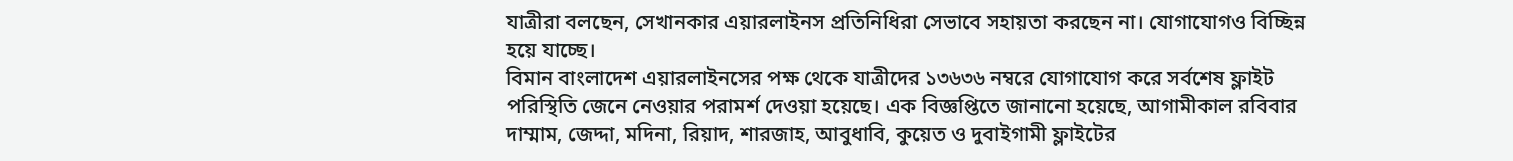যাত্রীরা বলছেন, সেখানকার এয়ারলাইনস প্রতিনিধিরা সেভাবে সহায়তা করছেন না। যোগাযোগও বিচ্ছিন্ন হয়ে যাচ্ছে।
বিমান বাংলাদেশ এয়ারলাইনসের পক্ষ থেকে যাত্রীদের ১৩৬৩৬ নম্বরে যোগাযোগ করে সর্বশেষ ফ্লাইট পরিস্থিতি জেনে নেওয়ার পরামর্শ দেওয়া হয়েছে। এক বিজ্ঞপ্তিতে জানানো হয়েছে, আগামীকাল রবিবার দাম্মাম, জেদ্দা, মদিনা, রিয়াদ, শারজাহ, আবুধাবি, কুয়েত ও দুবাইগামী ফ্লাইটের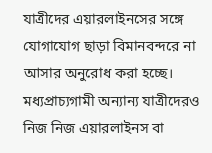যাত্রীদের এয়ারলাইনসের সঙ্গে যোগাযোগ ছাড়া বিমানবন্দরে না আসার অনুরোধ করা হচ্ছে।
মধ্যপ্রাচ্যগামী অন্যান্য যাত্রীদেরও নিজ নিজ এয়ারলাইনস বা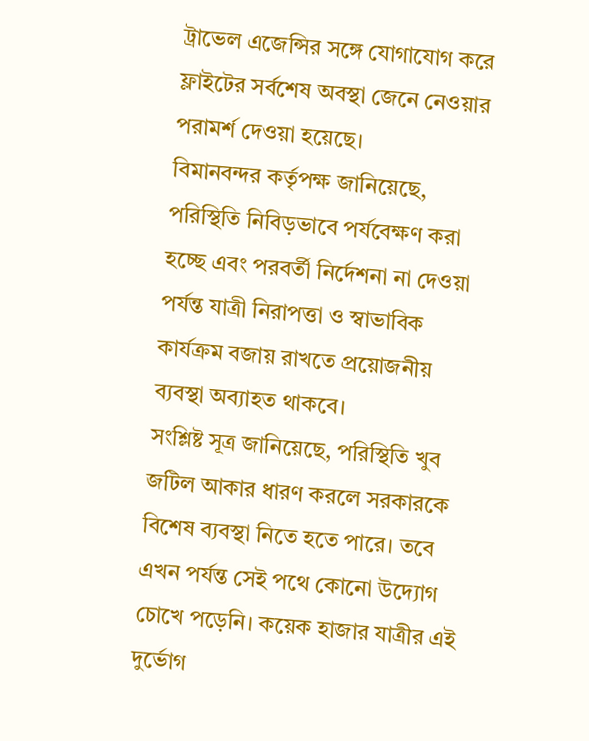ট্রাভেল এজেন্সির সঙ্গে যোগাযোগ করে ফ্লাইটের সর্বশেষ অবস্থা জেনে নেওয়ার পরামর্শ দেওয়া হয়েছে।
বিমানবন্দর কর্তৃপক্ষ জানিয়েছে, পরিস্থিতি নিবিড়ভাবে পর্যবেক্ষণ করা হচ্ছে এবং পরবর্তী নির্দেশনা না দেওয়া পর্যন্ত যাত্রী নিরাপত্তা ও স্বাভাবিক কার্যক্রম বজায় রাখতে প্রয়োজনীয় ব্যবস্থা অব্যাহত থাকবে।
সংশ্লিষ্ট সূত্র জানিয়েছে, পরিস্থিতি খুব জটিল আকার ধারণ করলে সরকারকে বিশেষ ব্যবস্থা নিতে হতে পারে। তবে এখন পর্যন্ত সেই পথে কোনো উদ্যোগ চোখে পড়েনি। কয়েক হাজার যাত্রীর এই দুর্ভোগ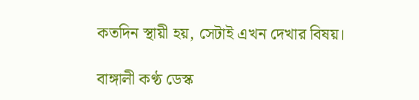কতদিন স্থায়ী হয়, সেটাই এখন দেখার বিষয়।

বাঙ্গালী কণ্ঠ ডেস্ক